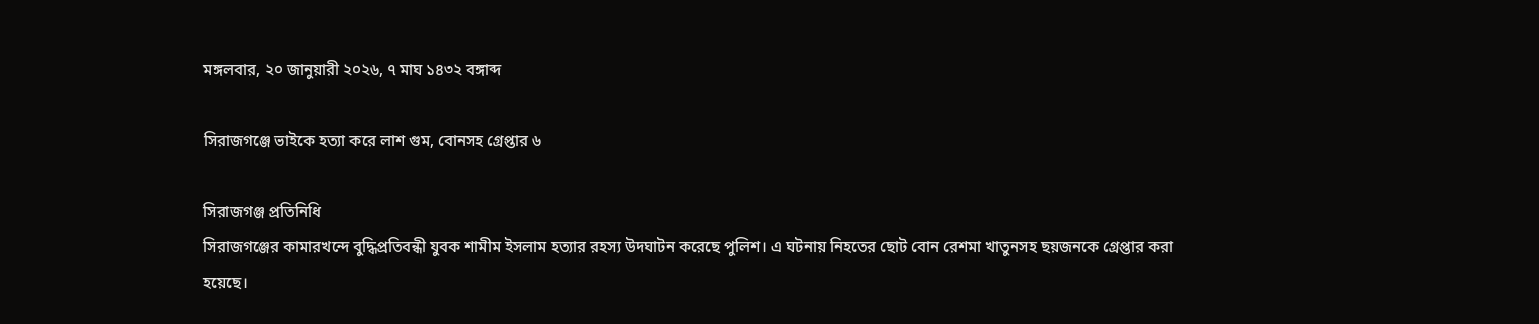মঙ্গলবার, ২০ জানুয়ারী ২০২৬, ৭ মাঘ ১৪৩২ বঙ্গাব্দ

সিরাজগঞ্জে ভাইকে হত্যা করে লাশ গুম, বোনসহ গ্রেপ্তার ৬

সিরাজগঞ্জ প্রতিনিধি
সিরাজগঞ্জের কামারখন্দে বুদ্ধিপ্রতিবন্ধী যুবক শামীম ইসলাম হত্যার রহস্য উদঘাটন করেছে পুলিশ। এ ঘটনায় নিহতের ছোট বোন রেশমা খাতুনসহ ছয়জনকে গ্রেপ্তার করা হয়েছে।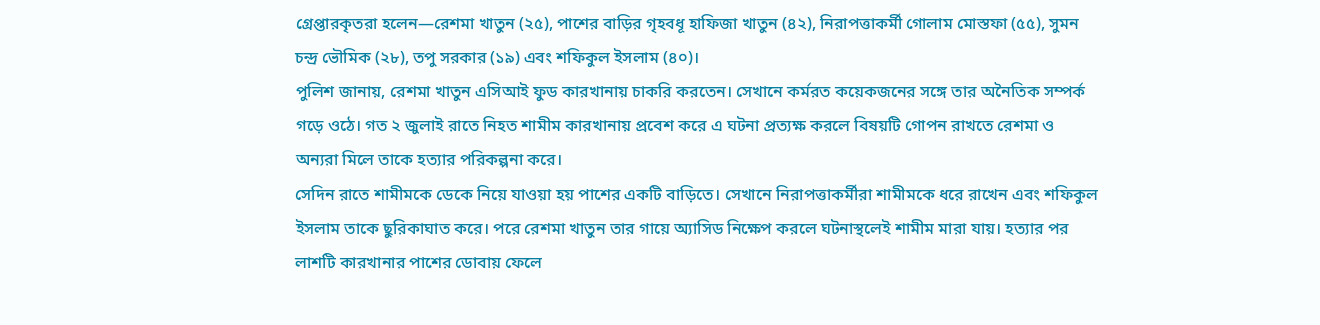গ্রেপ্তারকৃতরা হলেন—রেশমা খাতুন (২৫), পাশের বাড়ির গৃহবধূ হাফিজা খাতুন (৪২), নিরাপত্তাকর্মী গোলাম মোস্তফা (৫৫), সুমন চন্দ্র ভৌমিক (২৮), তপু সরকার (১৯) এবং শফিকুল ইসলাম (৪০)।
পুলিশ জানায়, রেশমা খাতুন এসিআই ফুড কারখানায় চাকরি করতেন। সেখানে কর্মরত কয়েকজনের সঙ্গে তার অনৈতিক সম্পর্ক গড়ে ওঠে। গত ২ জুলাই রাতে নিহত শামীম কারখানায় প্রবেশ করে এ ঘটনা প্রত্যক্ষ করলে বিষয়টি গোপন রাখতে রেশমা ও অন্যরা মিলে তাকে হত্যার পরিকল্পনা করে।
সেদিন রাতে শামীমকে ডেকে নিয়ে যাওয়া হয় পাশের একটি বাড়িতে। সেখানে নিরাপত্তাকর্মীরা শামীমকে ধরে রাখেন এবং শফিকুল ইসলাম তাকে ছুরিকাঘাত করে। পরে রেশমা খাতুন তার গায়ে অ্যাসিড নিক্ষেপ করলে ঘটনাস্থলেই শামীম মারা যায়। হত্যার পর লাশটি কারখানার পাশের ডোবায় ফেলে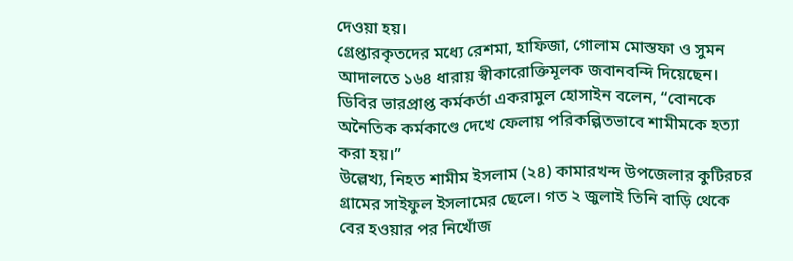দেওয়া হয়।
গ্রেপ্তারকৃতদের মধ্যে রেশমা, হাফিজা, গোলাম মোস্তফা ও সুমন আদালতে ১৬৪ ধারায় স্বীকারোক্তিমূলক জবানবন্দি দিয়েছেন।
ডিবির ভারপ্রাপ্ত কর্মকর্তা একরামুল হোসাইন বলেন, “বোনকে অনৈতিক কর্মকাণ্ডে দেখে ফেলায় পরিকল্পিতভাবে শামীমকে হত্যা করা হয়।”
উল্লেখ্য, নিহত শামীম ইসলাম (২৪) কামারখন্দ উপজেলার কুটিরচর গ্রামের সাইফুল ইসলামের ছেলে। গত ২ জুলাই তিনি বাড়ি থেকে বের হওয়ার পর নিখোঁজ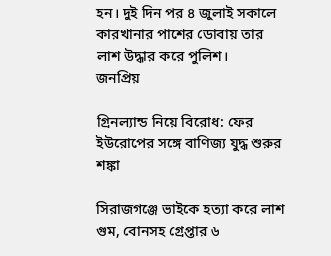হন। দুই দিন পর ৪ জুলাই সকালে কারখানার পাশের ডোবায় তার লাশ উদ্ধার করে পুলিশ।
জনপ্রিয়

গ্রিনল্যান্ড নিয়ে বিরোধ: ফের ইউরোপের সঙ্গে বাণিজ্য যুদ্ধ শুরুর শঙ্কা

সিরাজগঞ্জে ভাইকে হত্যা করে লাশ গুম, বোনসহ গ্রেপ্তার ৬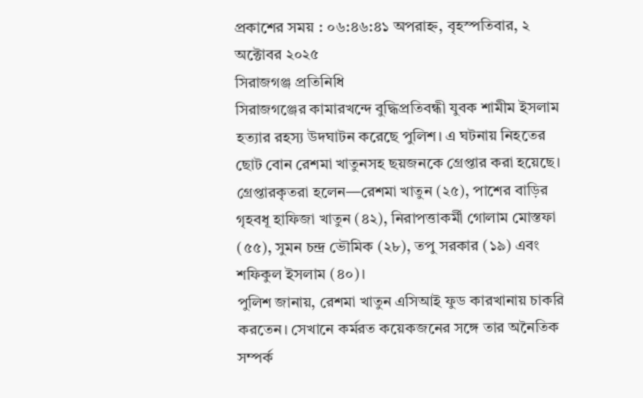প্রকাশের সময় : ০৬:৪৬:৪১ অপরাহ্ন, বৃহস্পতিবার, ২ অক্টোবর ২০২৫
সিরাজগঞ্জ প্রতিনিধি
সিরাজগঞ্জের কামারখন্দে বুদ্ধিপ্রতিবন্ধী যুবক শামীম ইসলাম হত্যার রহস্য উদঘাটন করেছে পুলিশ। এ ঘটনায় নিহতের ছোট বোন রেশমা খাতুনসহ ছয়জনকে গ্রেপ্তার করা হয়েছে।
গ্রেপ্তারকৃতরা হলেন—রেশমা খাতুন (২৫), পাশের বাড়ির গৃহবধূ হাফিজা খাতুন (৪২), নিরাপত্তাকর্মী গোলাম মোস্তফা (৫৫), সুমন চন্দ্র ভৌমিক (২৮), তপু সরকার (১৯) এবং শফিকুল ইসলাম (৪০)।
পুলিশ জানায়, রেশমা খাতুন এসিআই ফুড কারখানায় চাকরি করতেন। সেখানে কর্মরত কয়েকজনের সঙ্গে তার অনৈতিক সম্পর্ক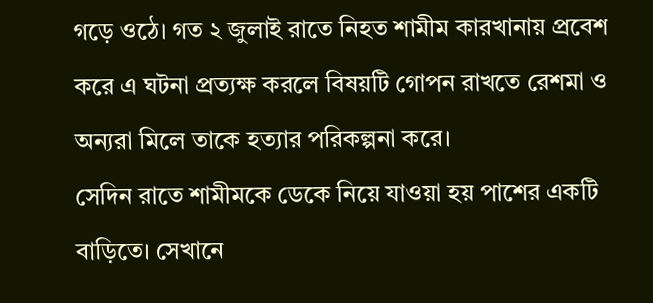গড়ে ওঠে। গত ২ জুলাই রাতে নিহত শামীম কারখানায় প্রবেশ করে এ ঘটনা প্রত্যক্ষ করলে বিষয়টি গোপন রাখতে রেশমা ও অন্যরা মিলে তাকে হত্যার পরিকল্পনা করে।
সেদিন রাতে শামীমকে ডেকে নিয়ে যাওয়া হয় পাশের একটি বাড়িতে। সেখানে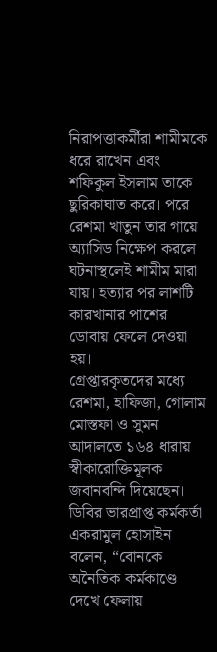নিরাপত্তাকর্মীরা শামীমকে ধরে রাখেন এবং শফিকুল ইসলাম তাকে ছুরিকাঘাত করে। পরে রেশমা খাতুন তার গায়ে অ্যাসিড নিক্ষেপ করলে ঘটনাস্থলেই শামীম মারা যায়। হত্যার পর লাশটি কারখানার পাশের ডোবায় ফেলে দেওয়া হয়।
গ্রেপ্তারকৃতদের মধ্যে রেশমা, হাফিজা, গোলাম মোস্তফা ও সুমন আদালতে ১৬৪ ধারায় স্বীকারোক্তিমূলক জবানবন্দি দিয়েছেন।
ডিবির ভারপ্রাপ্ত কর্মকর্তা একরামুল হোসাইন বলেন, “বোনকে অনৈতিক কর্মকাণ্ডে দেখে ফেলায়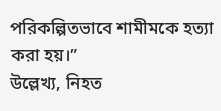পরিকল্পিতভাবে শামীমকে হত্যা করা হয়।”
উল্লেখ্য, নিহত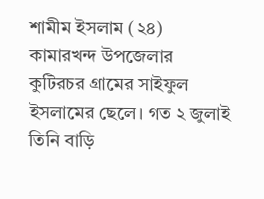শামীম ইসলাম (২৪) কামারখন্দ উপজেলার কুটিরচর গ্রামের সাইফুল ইসলামের ছেলে। গত ২ জুলাই তিনি বাড়ি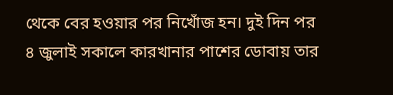থেকে বের হওয়ার পর নিখোঁজ হন। দুই দিন পর ৪ জুলাই সকালে কারখানার পাশের ডোবায় তার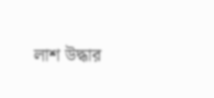লাশ উদ্ধার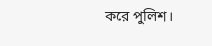করে পুলিশ।